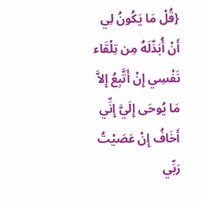{قُلْ مَا يَكُونُ لِي أَنْ أُبَدِّلَهُ مِن تِلْقَاء نَفْسِي إِنْ أَتَّبِعُ إِلاَّ مَا يُوحَى إِلَيَّ إِنِّي أَخَافُ إِنْ عَصَيْتُ رَبِّي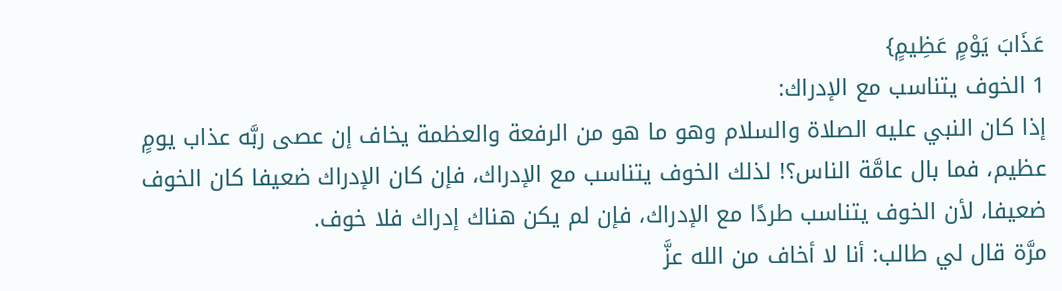عَذَابَ يَوْمٍ عَظِيمٍ}
1 الخوف يتناسب مع الإدراك:
إذا كان النبي عليه الصلاة والسلام وهو ما هو من الرفعة والعظمة يخاف إن عصى ربَّه عذاب يومٍ عظيم، فما بال عامَّة الناس؟! لذلك الخوف يتناسب مع الإدراك، فإن كان الإدراك ضعيفا كان الخوف ضعيفا، لأن الخوف يتناسب طردًا مع الإدراك، فإن لم يكن هناك إدراك فلا خوف.
مرَّة قال لي طالب: أنا لا أخاف من الله عزَّ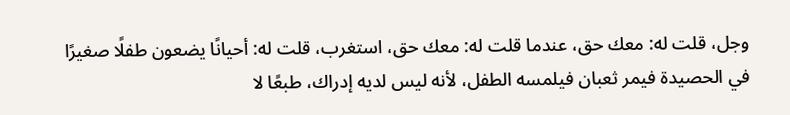وجل، قلت له: معك حق، عندما قلت له: معك حق، استغرب، قلت له: أحيانًا يضعون طفلًا صغيرًا في الحصيدة فيمر ثعبان فيلمسه الطفل، لأنه ليس لديه إدراك، طبعًا لا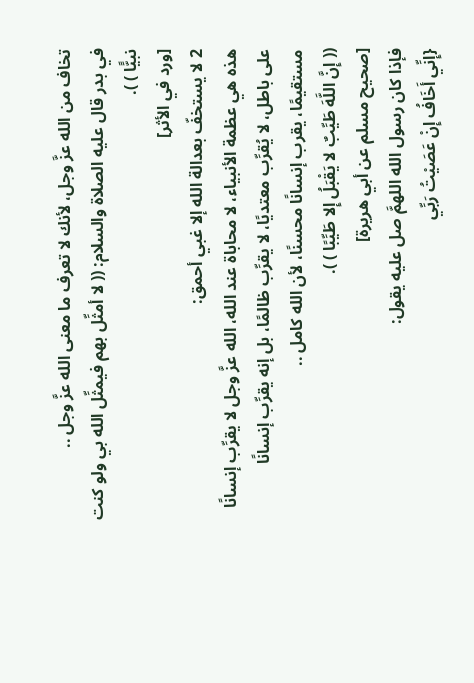تخاف من الله عزَّ وجل، لأنك لا تعرف ما معنى الله عزَّ وجل ..
في بدر قال عليه الصلاة والسلام: (( لا أمثِّل بهم فيمثِّل الله بي ولو كنت نبيًَّا ) ).
[ورد في الأثر]
2 لا يستخفّ بعدالة الله إلا غبي أحمق:
هذه هي عظمة الأنبياء، لا محاباة عند الله، الله عزَّ وجل لا يقرِّب إنسانًا على باطل، لا يُقرِّب معتديًا، لا يقرِّب ظالمًا، بل إنه يقرِّب إنسانًا مستقيمًا، يقرب إنسانًا محسنًا، لأن الله كامل ..
(( إِنَّ اللَّهَ طَيِّبٌ لا يَقْبَلُ إِلا طَيِّبًا ) ).
[صحيح مسلم عن أبي هريرة]
فإذا كان رسول الله اللهمَّ صل عليه يقول:
{إِنِّي أَخَافُ إِنْ عَصَيْتُ رَبِّي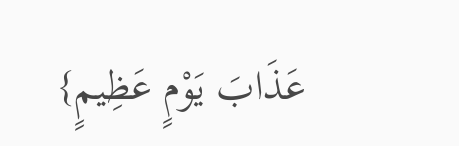عَذَابَ يَوْمٍ عَظِيمٍ}